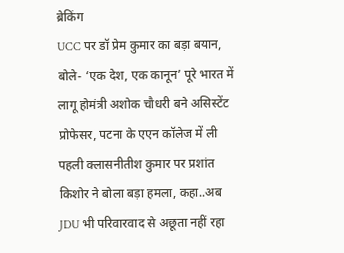ब्रेकिंग
UCC पर डॉ प्रेम कुमार का बड़ा बयान, बोले- ‘एक देश, एक कानून’ पूरे भारत में लागू होमंत्री अशोक चौधरी बने असिस्टेंट प्रोफेसर, पटना के एएन कॉलेज में ली पहली क्लासनीतीश कुमार पर प्रशांत किशोर ने बोला बड़ा हमला, कहा..अब JDU भी परिवारवाद से अछूता नहीं रहा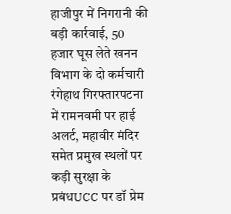हाजीपुर में निगरानी की बड़ी कार्रवाई, 50 हजार घूस लेते खनन विभाग के दो कर्मचारी रंगेहाथ गिरफ्तारपटना में रामनवमी पर हाई अलर्ट, महावीर मंदिर समेत प्रमुख स्थलों पर कड़ी सुरक्षा के प्रबंधUCC पर डॉ प्रेम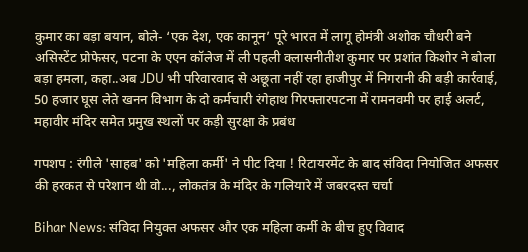कुमार का बड़ा बयान, बोले- ‘एक देश, एक कानून’ पूरे भारत में लागू होमंत्री अशोक चौधरी बने असिस्टेंट प्रोफेसर, पटना के एएन कॉलेज में ली पहली क्लासनीतीश कुमार पर प्रशांत किशोर ने बोला बड़ा हमला, कहा..अब JDU भी परिवारवाद से अछूता नहीं रहा हाजीपुर में निगरानी की बड़ी कार्रवाई, 50 हजार घूस लेते खनन विभाग के दो कर्मचारी रंगेहाथ गिरफ्तारपटना में रामनवमी पर हाई अलर्ट, महावीर मंदिर समेत प्रमुख स्थलों पर कड़ी सुरक्षा के प्रबंध

गपशप : रंगीले 'साहब' को 'महिला कर्मी' ने पीट दिया ! रिटायरमेंट के बाद संविदा नियोजित अफसर की हरकत से परेशान थी वो..., लोकतंत्र के मंदिर के गलियारे में जबरदस्त चर्चा

Bihar News: संविदा नियुक्त अफसर और एक महिला कर्मी के बीच हुए विवाद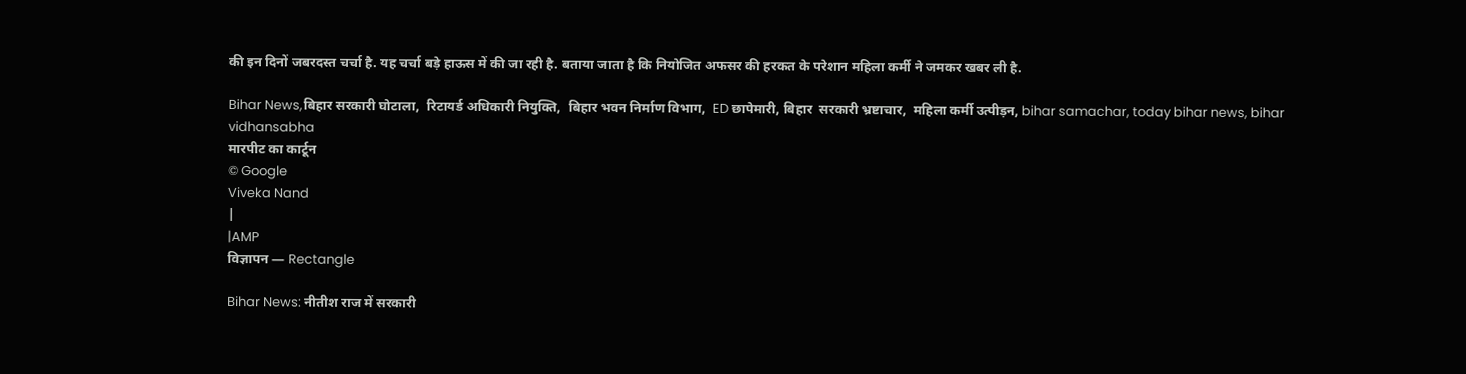की इन दिनों जबरदस्त चर्चा है. यह चर्चा बड़े हाऊस में की जा रही है. बताया जाता है कि नियोजित अफसर की हरकत के परेशान महिला कर्मी ने जमकर खबर ली है.

Bihar News,बिहार सरकारी घोटाला,  रिटायर्ड अधिकारी नियुक्ति,  बिहार भवन निर्माण विभाग,  ED छापेमारी, बिहार  सरकारी भ्रष्टाचार,  महिला कर्मी उत्पीड़न, bihar samachar, today bihar news, bihar vidhansabha
मारपीट का कार्टून
© Google
Viveka Nand
|
|AMP
विज्ञापन — Rectangle

Bihar News: नीतीश राज में सरकारी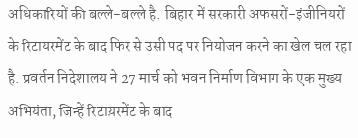अधिकारियों की बल्ले-बल्ले है. बिहार में सरकारी अफसरों-इंजीनियरों के रिटायरमेंट के बाद फिर से उसी पद पर नियोजन करने का खेल चल रहा है. प्रवर्तन निदेशालय ने 27 मार्च को भवन निर्माण विभाग के एक मुख्य अभियंता, जिन्हें रिटाय़रमेंट के बाद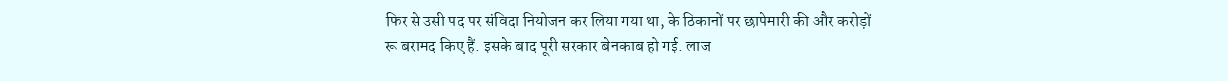फिर से उसी पद पर संविदा नियोजन कर लिया गया था, के ठिकानों पर छापेमारी की और करोड़ों रू बरामद किए हैं. इसके बाद पूरी सरकार बेनकाब हो गई. लाज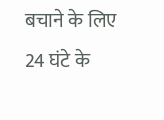बचाने के लिए 24 घंटे के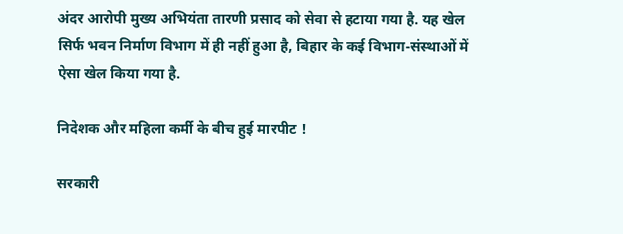अंदर आरोपी मुख्य अभियंता तारणी प्रसाद को सेवा से हटाया गया है. यह खेल सिर्फ भवन निर्माण विभाग में ही नहीं हुआ है, बिहार के कई विभाग-संस्थाओं में ऐसा खेल किया गया है.

निदेशक और महिला कर्मी के बीच हुई मारपीट !

सरकारी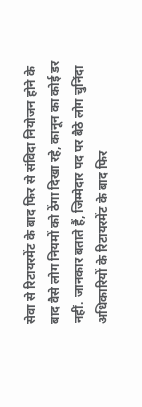सेवा से रिटायरमेंट के बाद फिर से संविदा नियोजन होने के बाद वैसे लोग नियमों को ठेंगा दिखा रहे, कानून का कोई डर नहीं. जानकार बताते हैं, जिम्मेदार पद पर बैठे लोग चुनिंदा अधिकारियों के रिटायरमेंट के बाद फिर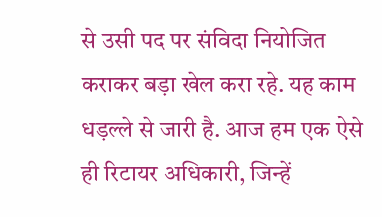से उसी पद पर संविदा नियोजित कराकर बड़ा खेल करा रहे. यह काम धड़ल्ले से जारी है. आज हम एक ऐसे ही रिटायर अधिकारी, जिन्हें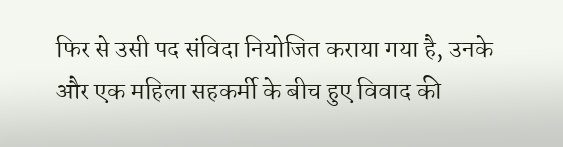फिर से उसी पद संविदा नियोजित कराया गया है, उनके और एक महिला सहकर्मी के बीच हुए विवाद की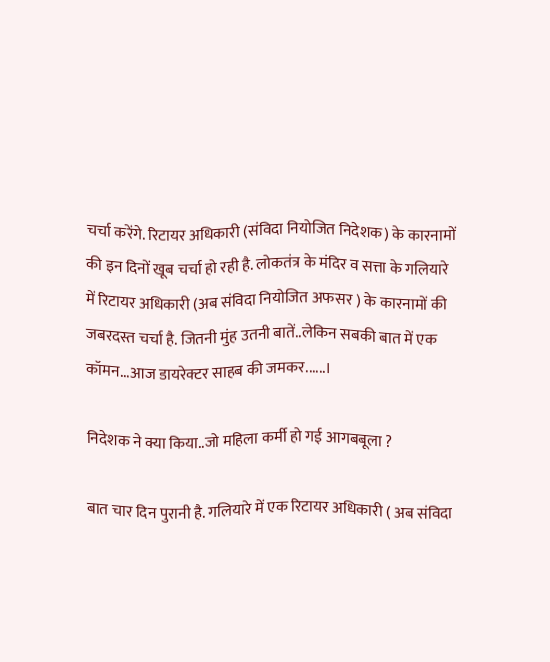चर्चा करेंगे. रिटायर अधिकारी (संविदा नियोजित निदेशक) के कारनामों की इन दिनों खूब चर्चा हो रही है. लोकतंत्र के मंदिर व सत्ता के गलियारे में रिटायर अधिकारी (अब संविदा नियोजित अफसर ) के कारनामों की जबरदस्त चर्चा है. जितनी मुंह उतनी बातें..लेकिन सबकी बात में एक कॉमन...आज डायरेक्टर साहब की जमकर......।

निदेशक ने क्या किया..जो महिला कर्मी हो गई आगबबूला ?

बात चार दिन पुरानी है. गलियारे में एक रिटायर अधिकारी ( अब संविदा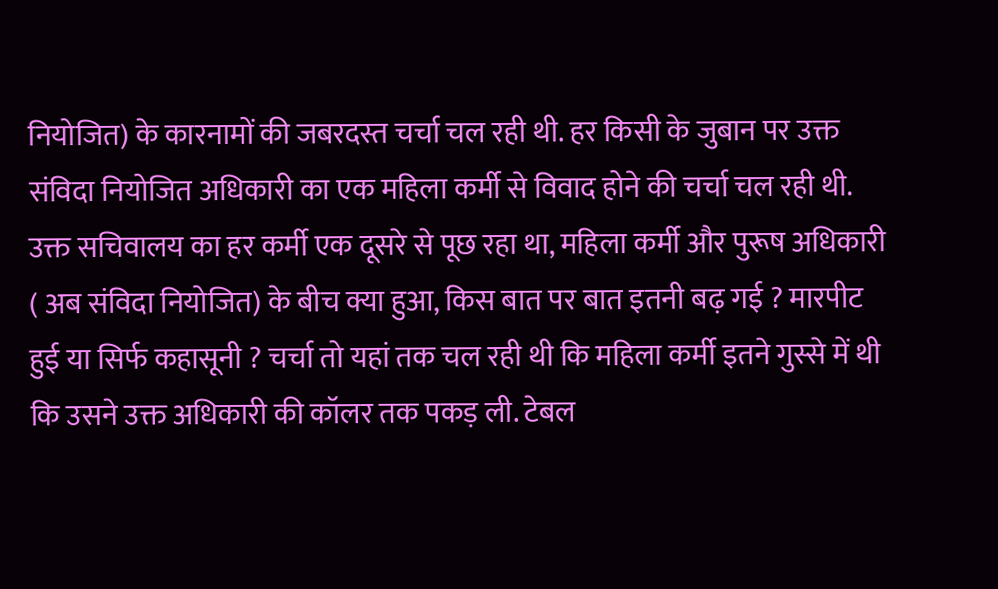नियोजित) के कारनामों की जबरदस्त चर्चा चल रही थी. हर किसी के जुबान पर उक्त संविदा नियोजित अधिकारी का एक महिला कर्मी से विवाद होने की चर्चा चल रही थी. उक्त सचिवालय का हर कर्मी एक दूसरे से पूछ रहा था, महिला कर्मी और पुरूष अधिकारी ( अब संविदा नियोजित) के बीच क्या हुआ, किस बात पर बात इतनी बढ़ गई ? मारपीट हुई या सिर्फ कहासूनी ? चर्चा तो यहां तक चल रही थी कि महिला कर्मी इतने गुस्से में थी कि उसने उक्त अधिकारी की कॉलर तक पकड़ ली. टेबल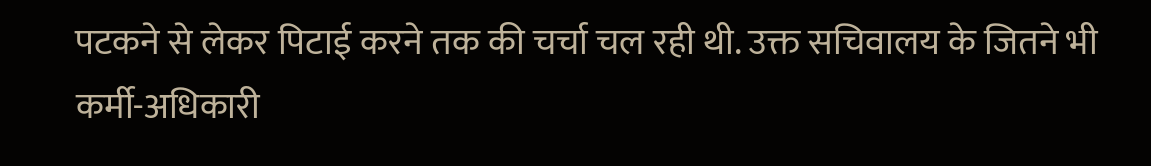पटकने से लेकर पिटाई करने तक की चर्चा चल रही थी. उक्त सचिवालय के जितने भी कर्मी-अधिकारी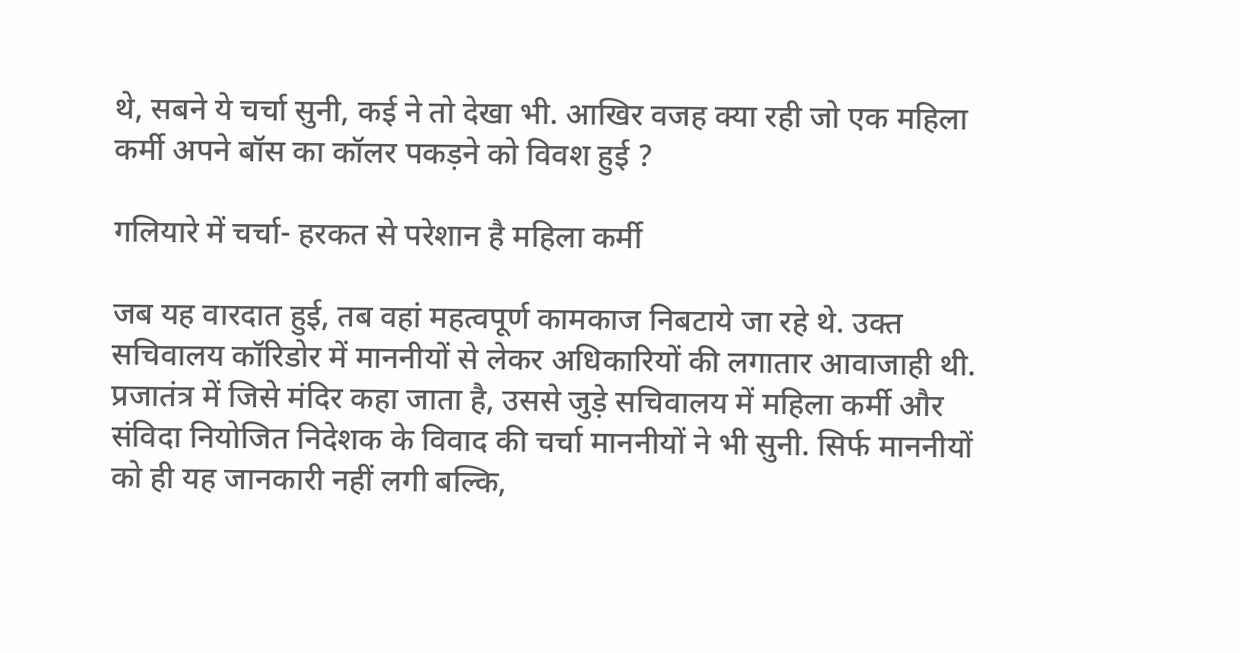थे, सबने ये चर्चा सुनी, कई ने तो देखा भी. आखिर वजह क्या रही जो एक महिला कर्मी अपने बॉस का कॉलर पकड़ने को विवश हुई ?

गलियारे में चर्चा- हरकत से परेशान है महिला कर्मी

जब यह वारदात हुई, तब वहां महत्वपूर्ण कामकाज निबटाये जा रहे थे. उक्त सचिवालय कॉरिडोर में माननीयों से लेकर अधिकारियों की लगातार आवाजाही थी. प्रजातंत्र में जिसे मंदिर कहा जाता है, उससे जुड़े सचिवालय में महिला कर्मी और संविदा नियोजित निदेशक के विवाद की चर्चा माननीयों ने भी सुनी. सिर्फ माननीयों को ही यह जानकारी नहीं लगी बल्कि,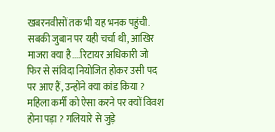खबरनवीसों तक भी यह भनक पहुंची. सबकी जुबान पर यही चर्चा थी, आखिर माजरा क्या है....रिटायर अधिकारी जो फिर से संविदा नियोजित होकर उसी पद पर आए हैं, उन्होंने क्या कांड किया ? महिला कर्मी को ऐसा करने पर क्यों विवश होना पड़ा ? गलियारे से जुड़े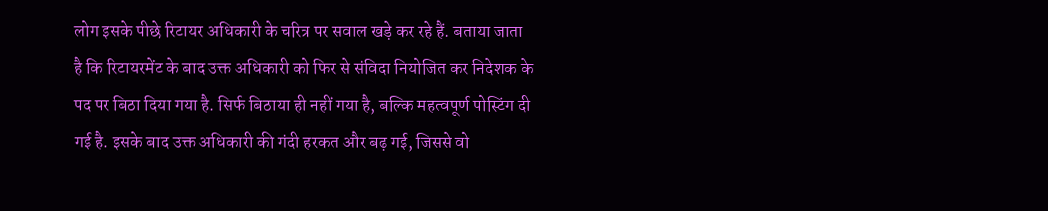लोग इसके पीछे रिटायर अधिकारी के चरित्र पर सवाल खड़े कर रहे हैं. बताया जाता है कि रिटायरमेंट के बाद उक्त अधिकारी को फिर से संविदा नियोजित कर निदेशक के पद पर बिठा दिया गया है. सिर्फ बिठाया ही नहीं गया है, बल्कि महत्वपूर्ण पोस्टिंग दी गई है. इसके बाद उक्त अधिकारी की गंदी हरकत और बढ़ गई, जिससे वो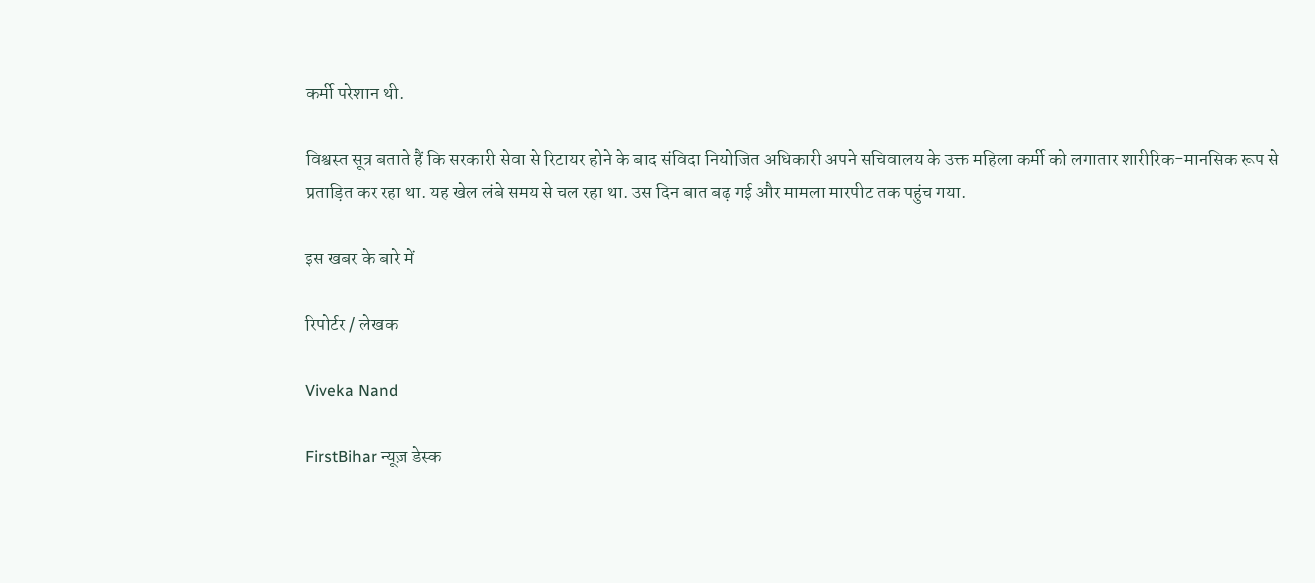कर्मी परेशान थी.

विश्वस्त सूत्र बताते हैं कि सरकारी सेवा से रिटायर होने के बाद संविदा नियोजित अधिकारी अपने सचिवालय के उक्त महिला कर्मी को लगातार शारीरिक-मानसिक रूप से प्रताड़ित कर रहा था. यह खेल लंबे समय से चल रहा था. उस दिन बात बढ़ गई और मामला मारपीट तक पहुंच गया.

इस खबर के बारे में

रिपोर्टर / लेखक

Viveka Nand

FirstBihar न्यूज़ डेस्क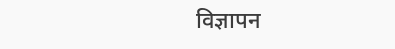विज्ञापन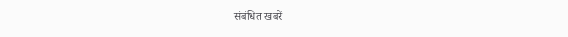संबंधित खबरें